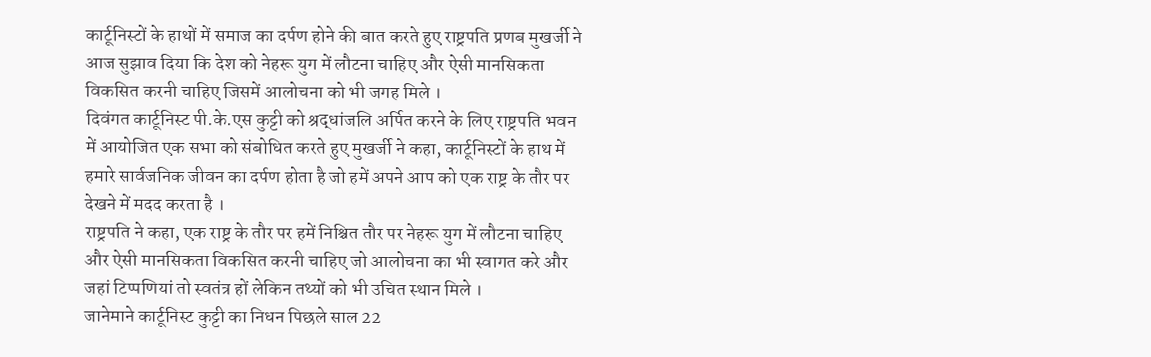कार्टूनिस्टों के हाथों में समाज का दर्पण होने की बात करते हुए राष्ट्रपति प्रणब मुखर्जी ने आज सुझाव दिया कि देश को नेहरू युग में लौटना चाहिए और ऐसी मानसिकता विकसित करनी चाहिए जिसमें आलोचना को भी जगह मिले ।
दिवंगत कार्टूनिस्ट पी.के.एस कुट्टी को श्रद्धांजलि अर्पित करने के लिए राष्ट्रपति भवन में आयोजित एक सभा को संबोधित करते हुए मुखर्जी ने कहा, कार्टूनिस्टों के हाथ में हमारे सार्वजनिक जीवन का दर्पण होता है जो हमें अपने आप को एक राष्ट्र के तौर पर देखने में मदद करता है ।
राष्ट्रपति ने कहा, एक राष्ट्र के तौर पर हमें निश्चित तौर पर नेहरू युग में लौटना चाहिए और ऐसी मानसिकता विकसित करनी चाहिए जो आलोचना का भी स्वागत करे और जहां टिप्पणियां तो स्वतंत्र हों लेकिन तथ्यों को भी उचित स्थान मिले ।
जानेमाने कार्टूनिस्ट कुट्टी का निधन पिछले साल 22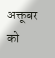अक्तूबर को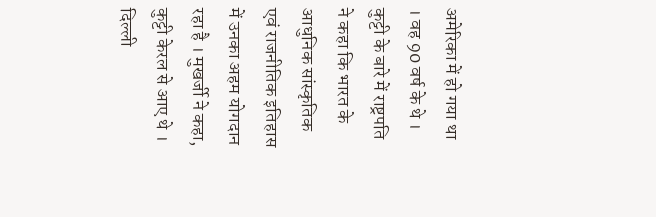अमेरिका में हो गया था । वह 90 वर्ष के थे ।
कुट्टी के बारे में राष्ट्रपति ने कहा कि भारत के आधुनिक सांस्कृतिक एवं राजनीतिक इतिहास में उनका अहम योगदान रहा है । मुखर्जी ने कहा, कुट्टी केरल से आए थे । दिल्ली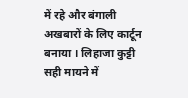में रहे और बंगाली अखबारों के लिए कार्टून बनाया । लिहाजा कुट्टी सही मायने में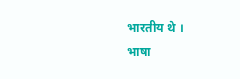भारतीय थे ।
भाषा